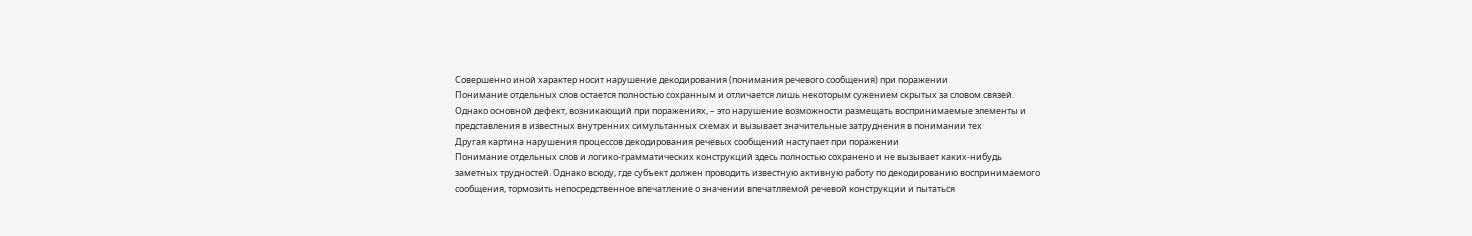Совершенно иной характер носит нарушение декодирования (понимания речевого сообщения) при поражении
Понимание отдельных слов остается полностью сохранным и отличается лишь некоторым сужением скрытых за словом связей. Однако основной дефект, возникающий при поражениях, – это нарушение возможности размещать воспринимаемые элементы и представления в известных внутренних симультанных схемах и вызывает значительные затруднения в понимании тех
Другая картина нарушения процессов декодирования речевых сообщений наступает при поражении
Понимание отдельных слов и логико-грамматических конструкций здесь полностью сохранено и не вызывает каких-нибудь заметных трудностей. Однако всюду, где субъект должен проводить известную активную работу по декодированию воспринимаемого сообщения, тормозить непосредственное впечатление о значении впечатляемой речевой конструкции и пытаться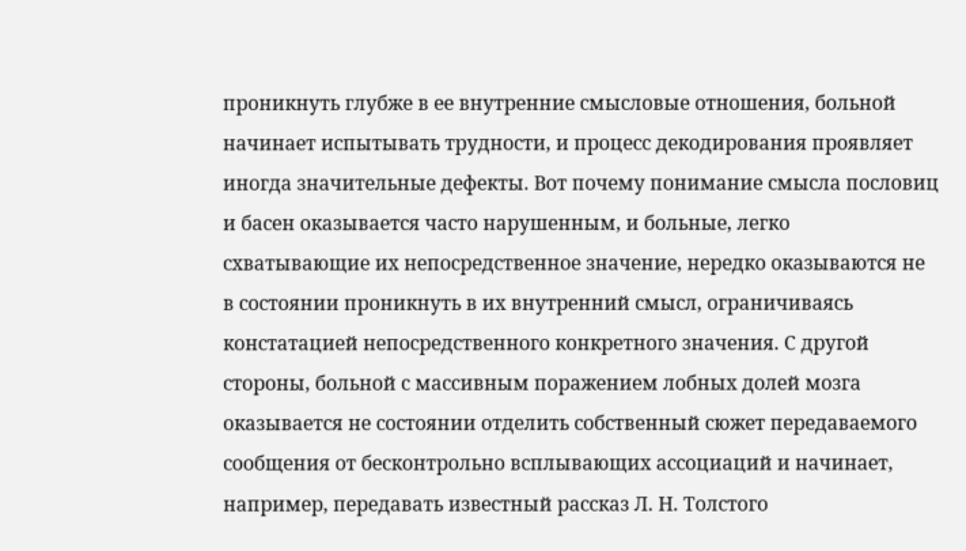проникнуть глубже в ее внутренние смысловые отношения, больной начинает испытывать трудности, и процесс декодирования проявляет иногда значительные дефекты. Вот почему понимание смысла пословиц и басен оказывается часто нарушенным, и больные, легко схватывающие их непосредственное значение, нередко оказываются не в состоянии проникнуть в их внутренний смысл, ограничиваясь констатацией непосредственного конкретного значения. С другой стороны, больной с массивным поражением лобных долей мозга оказывается не состоянии отделить собственный сюжет передаваемого сообщения от бесконтрольно всплывающих ассоциаций и начинает, например, передавать известный рассказ Л. Н. Толстого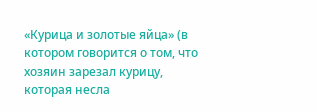«Курица и золотые яйца» (в котором говорится о том, что хозяин зарезал курицу, которая несла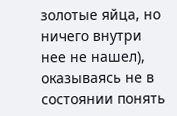золотые яйца, но ничего внутри нее не нашел), оказываясь не в состоянии понять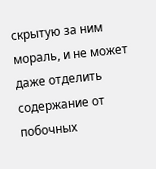скрытую за ним мораль, и не может даже отделить содержание от побочных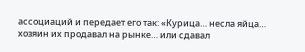ассоциаций и передает его так: «Курица… несла яйца… хозяин их продавал на рынке… или сдавал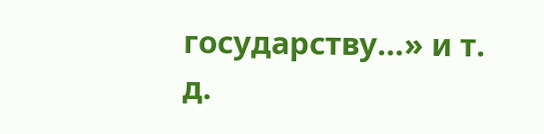государству…» и т. д.